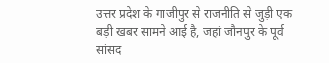उत्तर प्रदेश के गाजीपुर से राजनीति से जुड़ी एक बड़ी खबर सामने आई है, जहां जौनपुर के पूर्व सांसद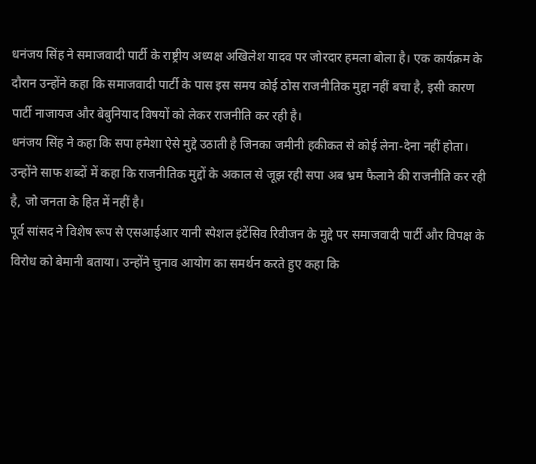धनंजय सिंह ने समाजवादी पार्टी के राष्ट्रीय अध्यक्ष अखिलेश यादव पर जोरदार हमला बोला है। एक कार्यक्रम के दौरान उन्होंने कहा कि समाजवादी पार्टी के पास इस समय कोई ठोस राजनीतिक मुद्दा नहीं बचा है, इसी कारण पार्टी नाजायज और बेबुनियाद विषयों को लेकर राजनीति कर रही है।
धनंजय सिंह ने कहा कि सपा हमेशा ऐसे मुद्दे उठाती है जिनका जमीनी हकीकत से कोई लेना-देना नहीं होता। उन्होंने साफ शब्दों में कहा कि राजनीतिक मुद्दों के अकाल से जूझ रही सपा अब भ्रम फैलाने की राजनीति कर रही है, जो जनता के हित में नहीं है।
पूर्व सांसद ने विशेष रूप से एसआईआर यानी स्पेशल इंटेंसिव रिवीजन के मुद्दे पर समाजवादी पार्टी और विपक्ष के विरोध को बेमानी बताया। उन्होंने चुनाव आयोग का समर्थन करते हुए कहा कि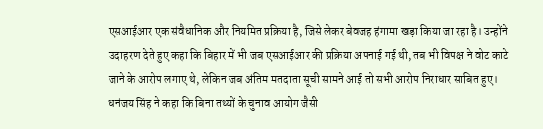एसआईआर एक संवैधानिक और नियमित प्रक्रिया है, जिसे लेकर बेवजह हंगामा खड़ा किया जा रहा है। उन्होंने उदाहरण देते हुए कहा कि बिहार में भी जब एसआईआर की प्रक्रिया अपनाई गई थी, तब भी विपक्ष ने वोट काटे जाने के आरोप लगाए थे, लेकिन जब अंतिम मतदाता सूची सामने आई तो सभी आरोप निराधार साबित हुए।
धनंजय सिंह ने कहा कि बिना तथ्यों के चुनाव आयोग जैसी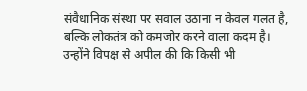संवैधानिक संस्था पर सवाल उठाना न केवल गलत है, बल्कि लोकतंत्र को कमजोर करने वाला कदम है। उन्होंने विपक्ष से अपील की कि किसी भी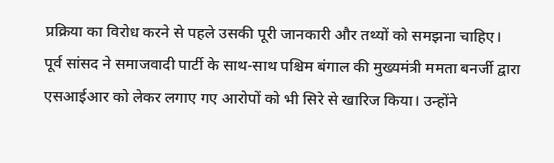प्रक्रिया का विरोध करने से पहले उसकी पूरी जानकारी और तथ्यों को समझना चाहिए।
पूर्व सांसद ने समाजवादी पार्टी के साथ-साथ पश्चिम बंगाल की मुख्यमंत्री ममता बनर्जी द्वारा एसआईआर को लेकर लगाए गए आरोपों को भी सिरे से खारिज किया। उन्होंने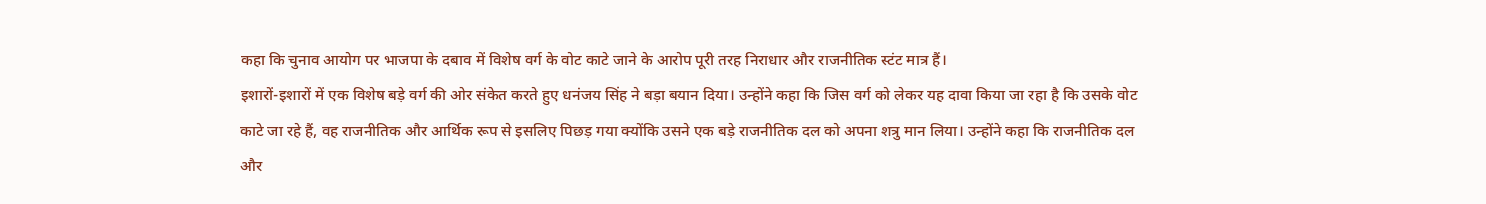कहा कि चुनाव आयोग पर भाजपा के दबाव में विशेष वर्ग के वोट काटे जाने के आरोप पूरी तरह निराधार और राजनीतिक स्टंट मात्र हैं।
इशारों-इशारों में एक विशेष बड़े वर्ग की ओर संकेत करते हुए धनंजय सिंह ने बड़ा बयान दिया। उन्होंने कहा कि जिस वर्ग को लेकर यह दावा किया जा रहा है कि उसके वोट काटे जा रहे हैं, वह राजनीतिक और आर्थिक रूप से इसलिए पिछड़ गया क्योंकि उसने एक बड़े राजनीतिक दल को अपना शत्रु मान लिया। उन्होंने कहा कि राजनीतिक दल और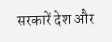सरकारें देश और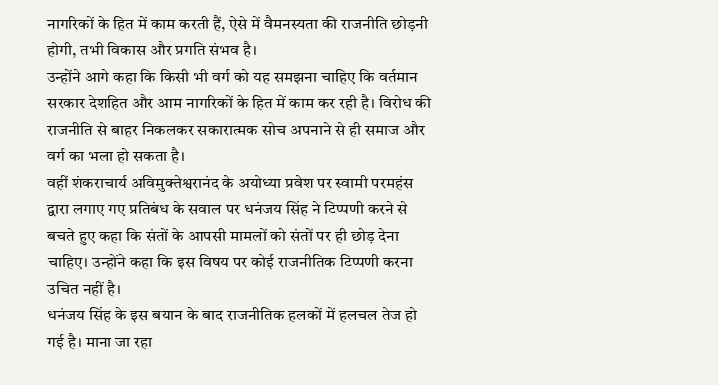नागरिकों के हित में काम करती हैं, ऐसे में वैमनस्यता की राजनीति छोड़नी होगी, तभी विकास और प्रगति संभव है।
उन्होंने आगे कहा कि किसी भी वर्ग को यह समझना चाहिए कि वर्तमान सरकार देशहित और आम नागरिकों के हित में काम कर रही है। विरोध की राजनीति से बाहर निकलकर सकारात्मक सोच अपनाने से ही समाज और वर्ग का भला हो सकता है।
वहीं शंकराचार्य अविमुक्तेश्वरानंद के अयोध्या प्रवेश पर स्वामी परमहंस द्वारा लगाए गए प्रतिबंध के सवाल पर धनंजय सिंह ने टिप्पणी करने से बचते हुए कहा कि संतों के आपसी मामलों को संतों पर ही छोड़ देना चाहिए। उन्होंने कहा कि इस विषय पर कोई राजनीतिक टिप्पणी करना उचित नहीं है।
धनंजय सिंह के इस बयान के बाद राजनीतिक हलकों में हलचल तेज हो गई है। माना जा रहा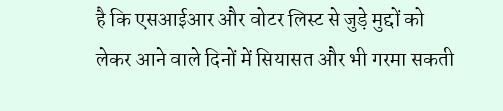है कि एसआईआर और वोटर लिस्ट से जुड़े मुद्दों को लेकर आने वाले दिनों में सियासत और भी गरमा सकती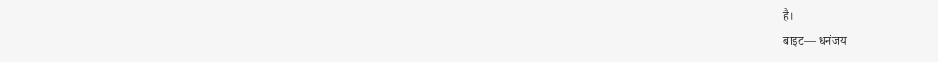है।
बाइट— धनंजय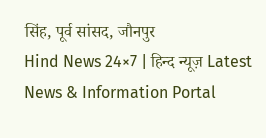सिंह, पूर्व सांसद, जौनपुर
Hind News 24×7 | हिन्द न्यूज़ Latest News & Information Portal